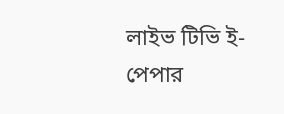লাইভ টিভি ই-পেপার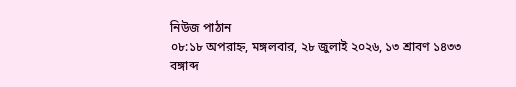নিউজ পাঠান
০৮:১৮ অপরাহ্ন, মঙ্গলবার, ২৮ জুলাই ২০২৬, ১৩ শ্রাবণ ১৪৩৩ বঙ্গাব্দ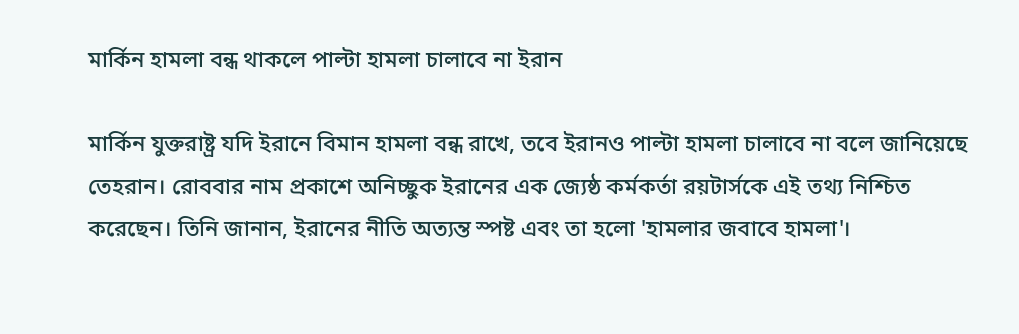মার্কিন হামলা বন্ধ থাকলে পাল্টা হামলা চালাবে না ইরান

মার্কিন যুক্তরাষ্ট্র যদি ইরানে বিমান হামলা বন্ধ রাখে, তবে ইরানও পাল্টা হামলা চালাবে না বলে জানিয়েছে তেহরান। রোববার নাম প্রকাশে অনিচ্ছুক ইরানের এক জ্যেষ্ঠ কর্মকর্তা রয়টার্সকে এই তথ্য নিশ্চিত করেছেন। তিনি জানান, ইরানের নীতি অত্যন্ত স্পষ্ট এবং তা হলো 'হামলার জবাবে হামলা'।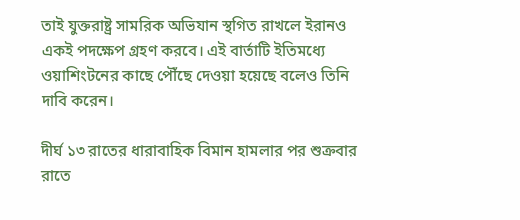তাই যুক্তরাষ্ট্র সামরিক অভিযান স্থগিত রাখলে ইরানও একই পদক্ষেপ গ্রহণ করবে। এই বার্তাটি ইতিমধ্যে ওয়াশিংটনের কাছে পৌঁছে দেওয়া হয়েছে বলেও তিনি দাবি করেন।

দীর্ঘ ১৩ রাতের ধারাবাহিক বিমান হামলার পর শুক্রবার রাতে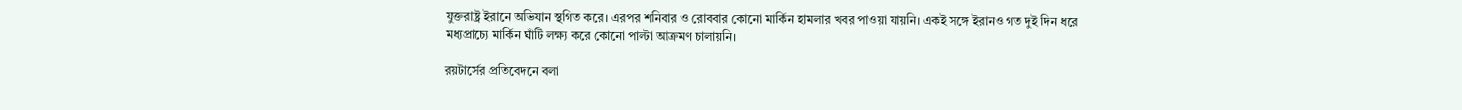যুক্তরাষ্ট্র ইরানে অভিযান স্থগিত করে। এরপর শনিবার ও রোববার কোনো মার্কিন হামলার খবর পাওয়া যায়নি। একই সঙ্গে ইরানও গত দুই দিন ধরে মধ্যপ্রাচ্যে মার্কিন ঘাঁটি লক্ষ্য করে কোনো পাল্টা আক্রমণ চালায়নি।

রয়টার্সের প্রতিবেদনে বলা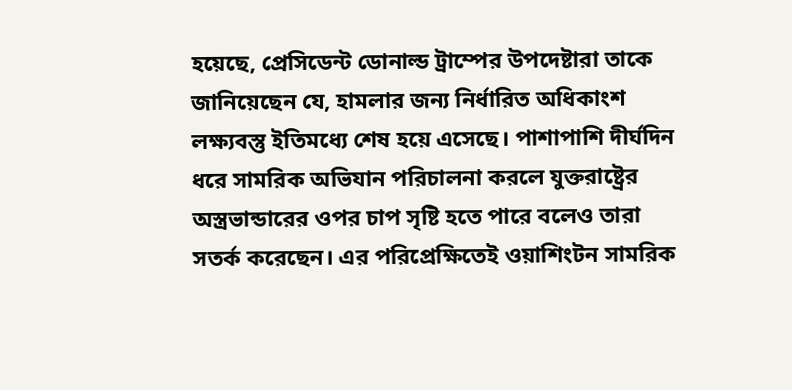হয়েছে, প্রেসিডেন্ট ডোনাল্ড ট্রাম্পের উপদেষ্টারা তাকে জানিয়েছেন যে, হামলার জন্য নির্ধারিত অধিকাংশ লক্ষ্যবস্তু ইতিমধ্যে শেষ হয়ে এসেছে। পাশাপাশি দীর্ঘদিন ধরে সামরিক অভিযান পরিচালনা করলে যুক্তরাষ্ট্রের অস্ত্রভান্ডারের ওপর চাপ সৃষ্টি হতে পারে বলেও তারা সতর্ক করেছেন। এর পরিপ্রেক্ষিতেই ওয়াশিংটন সামরিক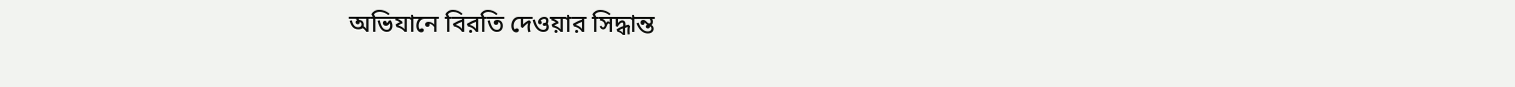অভিযানে বিরতি দেওয়ার সিদ্ধান্ত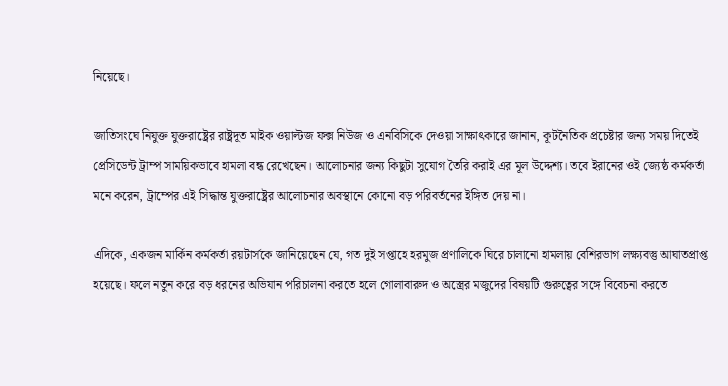নিয়েছে।

জাতিসংঘে নিযুক্ত যুক্তরাষ্ট্রের রাষ্ট্রদূত মাইক ওয়াল্টজ ফক্স নিউজ ও এনবিসিকে দেওয়া সাক্ষাৎকারে জানান, কূটনৈতিক প্রচেষ্টার জন্য সময় দিতেই প্রেসিডেন্ট ট্রাম্প সাময়িকভাবে হামলা বন্ধ রেখেছেন। আলোচনার জন্য কিছুটা সুযোগ তৈরি করাই এর মূল উদ্দেশ্য। তবে ইরানের ওই জ্যেষ্ঠ কর্মকর্তা মনে করেন, ট্রাম্পের এই সিদ্ধান্ত যুক্তরাষ্ট্রের আলোচনার অবস্থানে কোনো বড় পরিবর্তনের ইঙ্গিত দেয় না।

এদিকে, একজন মার্কিন কর্মকর্তা রয়টার্সকে জানিয়েছেন যে, গত দুই সপ্তাহে হরমুজ প্রণালিকে ঘিরে চালানো হামলায় বেশিরভাগ লক্ষ্যবস্তু আঘাতপ্রাপ্ত হয়েছে। ফলে নতুন করে বড় ধরনের অভিযান পরিচালনা করতে হলে গোলাবারুদ ও অস্ত্রের মজুদের বিষয়টি গুরুত্বের সঙ্গে বিবেচনা করতে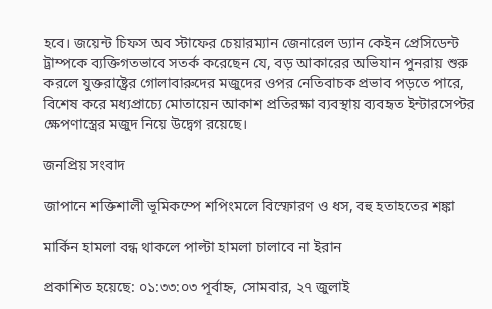হবে। জয়েন্ট চিফস অব স্টাফের চেয়ারম্যান জেনারেল ড্যান কেইন প্রেসিডেন্ট ট্রাম্পকে ব্যক্তিগতভাবে সতর্ক করেছেন যে, বড় আকারের অভিযান পুনরায় শুরু করলে যুক্তরাষ্ট্রের গোলাবারুদের মজুদের ওপর নেতিবাচক প্রভাব পড়তে পারে, বিশেষ করে মধ্যপ্রাচ্যে মোতায়েন আকাশ প্রতিরক্ষা ব্যবস্থায় ব্যবহৃত ইন্টারসেপ্টর ক্ষেপণাস্ত্রের মজুদ নিয়ে উদ্বেগ রয়েছে।

জনপ্রিয় সংবাদ

জাপানে শক্তিশালী ভূমিকম্পে শপিংমলে বিস্ফোরণ ও ধস, বহু হতাহতের শঙ্কা

মার্কিন হামলা বন্ধ থাকলে পাল্টা হামলা চালাবে না ইরান

প্রকাশিত হয়েছে: ০১:৩৩:০৩ পূর্বাহ্ন, সোমবার, ২৭ জুলাই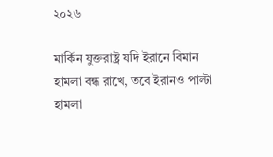২০২৬

মার্কিন যুক্তরাষ্ট্র যদি ইরানে বিমান হামলা বন্ধ রাখে, তবে ইরানও পাল্টা হামলা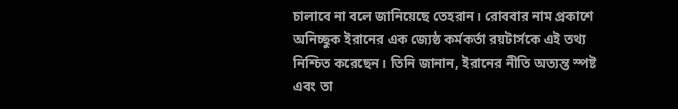চালাবে না বলে জানিয়েছে তেহরান। রোববার নাম প্রকাশে অনিচ্ছুক ইরানের এক জ্যেষ্ঠ কর্মকর্তা রয়টার্সকে এই তথ্য নিশ্চিত করেছেন। তিনি জানান, ইরানের নীতি অত্যন্ত স্পষ্ট এবং তা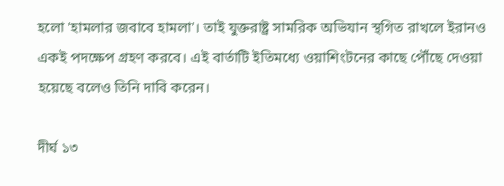হলো 'হামলার জবাবে হামলা'। তাই যুক্তরাষ্ট্র সামরিক অভিযান স্থগিত রাখলে ইরানও একই পদক্ষেপ গ্রহণ করবে। এই বার্তাটি ইতিমধ্যে ওয়াশিংটনের কাছে পৌঁছে দেওয়া হয়েছে বলেও তিনি দাবি করেন।

দীর্ঘ ১৩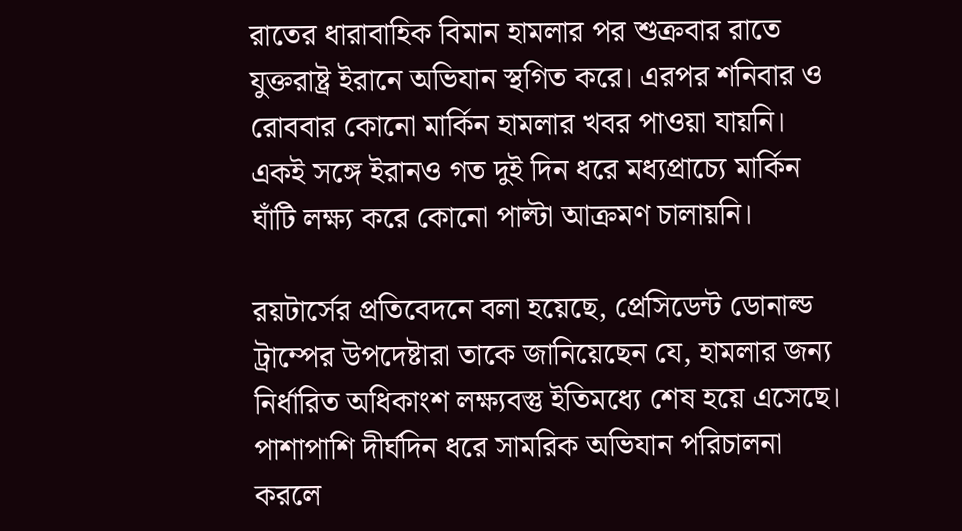রাতের ধারাবাহিক বিমান হামলার পর শুক্রবার রাতে যুক্তরাষ্ট্র ইরানে অভিযান স্থগিত করে। এরপর শনিবার ও রোববার কোনো মার্কিন হামলার খবর পাওয়া যায়নি। একই সঙ্গে ইরানও গত দুই দিন ধরে মধ্যপ্রাচ্যে মার্কিন ঘাঁটি লক্ষ্য করে কোনো পাল্টা আক্রমণ চালায়নি।

রয়টার্সের প্রতিবেদনে বলা হয়েছে, প্রেসিডেন্ট ডোনাল্ড ট্রাম্পের উপদেষ্টারা তাকে জানিয়েছেন যে, হামলার জন্য নির্ধারিত অধিকাংশ লক্ষ্যবস্তু ইতিমধ্যে শেষ হয়ে এসেছে। পাশাপাশি দীর্ঘদিন ধরে সামরিক অভিযান পরিচালনা করলে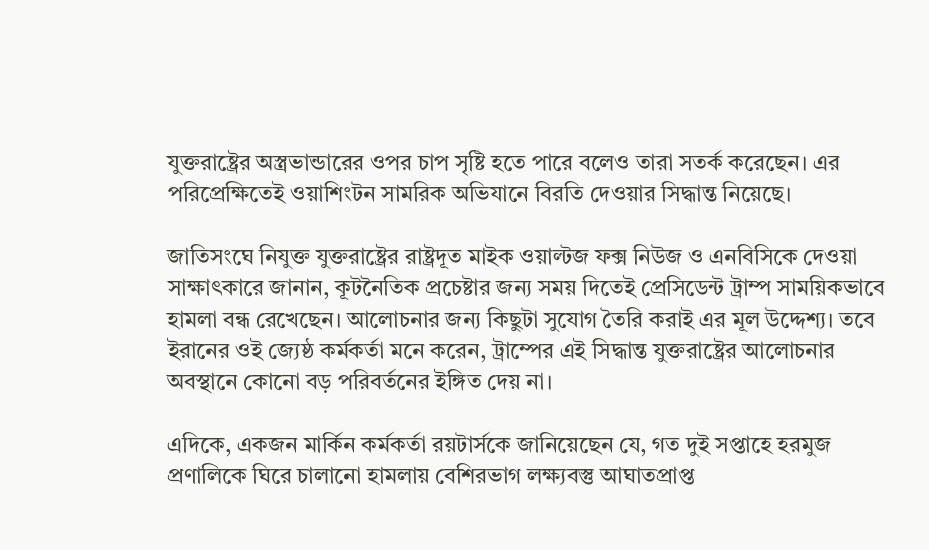যুক্তরাষ্ট্রের অস্ত্রভান্ডারের ওপর চাপ সৃষ্টি হতে পারে বলেও তারা সতর্ক করেছেন। এর পরিপ্রেক্ষিতেই ওয়াশিংটন সামরিক অভিযানে বিরতি দেওয়ার সিদ্ধান্ত নিয়েছে।

জাতিসংঘে নিযুক্ত যুক্তরাষ্ট্রের রাষ্ট্রদূত মাইক ওয়াল্টজ ফক্স নিউজ ও এনবিসিকে দেওয়া সাক্ষাৎকারে জানান, কূটনৈতিক প্রচেষ্টার জন্য সময় দিতেই প্রেসিডেন্ট ট্রাম্প সাময়িকভাবে হামলা বন্ধ রেখেছেন। আলোচনার জন্য কিছুটা সুযোগ তৈরি করাই এর মূল উদ্দেশ্য। তবে ইরানের ওই জ্যেষ্ঠ কর্মকর্তা মনে করেন, ট্রাম্পের এই সিদ্ধান্ত যুক্তরাষ্ট্রের আলোচনার অবস্থানে কোনো বড় পরিবর্তনের ইঙ্গিত দেয় না।

এদিকে, একজন মার্কিন কর্মকর্তা রয়টার্সকে জানিয়েছেন যে, গত দুই সপ্তাহে হরমুজ প্রণালিকে ঘিরে চালানো হামলায় বেশিরভাগ লক্ষ্যবস্তু আঘাতপ্রাপ্ত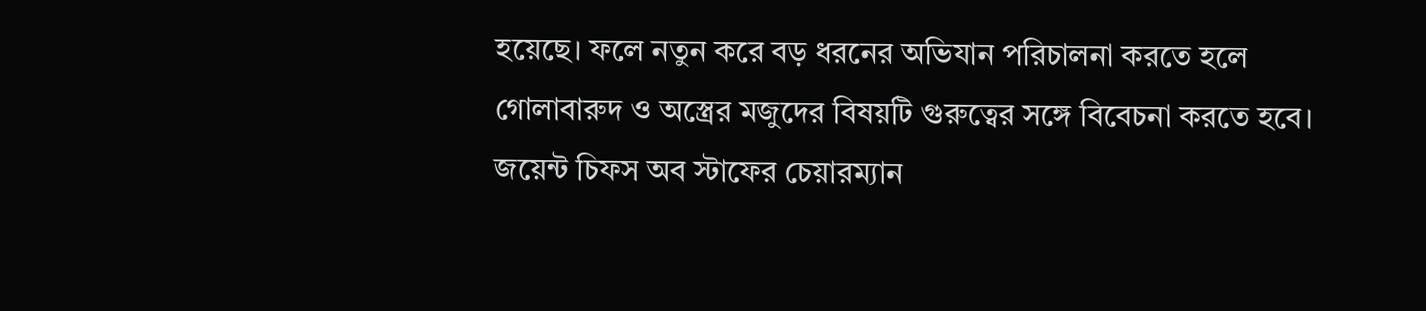হয়েছে। ফলে নতুন করে বড় ধরনের অভিযান পরিচালনা করতে হলে গোলাবারুদ ও অস্ত্রের মজুদের বিষয়টি গুরুত্বের সঙ্গে বিবেচনা করতে হবে। জয়েন্ট চিফস অব স্টাফের চেয়ারম্যান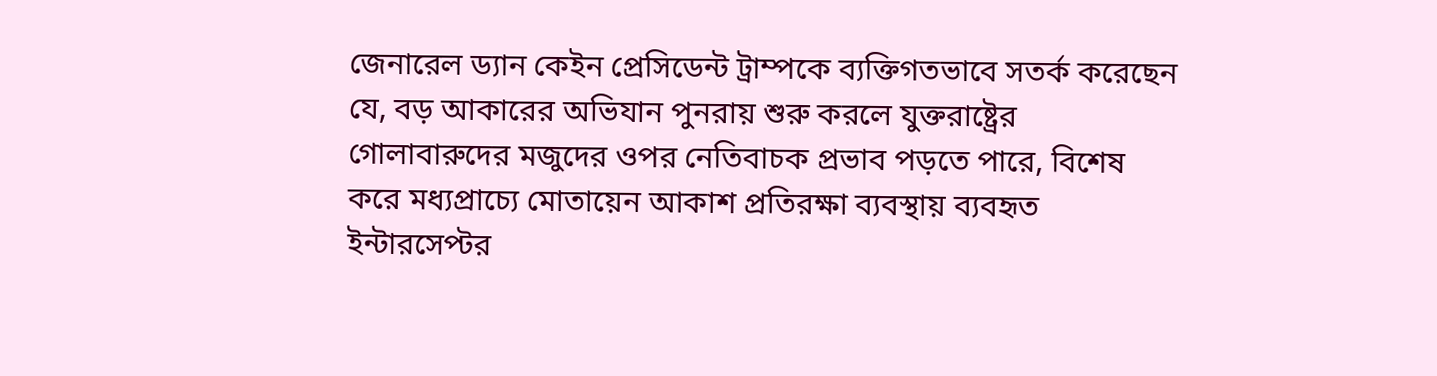জেনারেল ড্যান কেইন প্রেসিডেন্ট ট্রাম্পকে ব্যক্তিগতভাবে সতর্ক করেছেন যে, বড় আকারের অভিযান পুনরায় শুরু করলে যুক্তরাষ্ট্রের গোলাবারুদের মজুদের ওপর নেতিবাচক প্রভাব পড়তে পারে, বিশেষ করে মধ্যপ্রাচ্যে মোতায়েন আকাশ প্রতিরক্ষা ব্যবস্থায় ব্যবহৃত ইন্টারসেপ্টর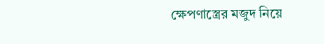ক্ষেপণাস্ত্রের মজুদ নিয়ে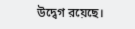উদ্বেগ রয়েছে।